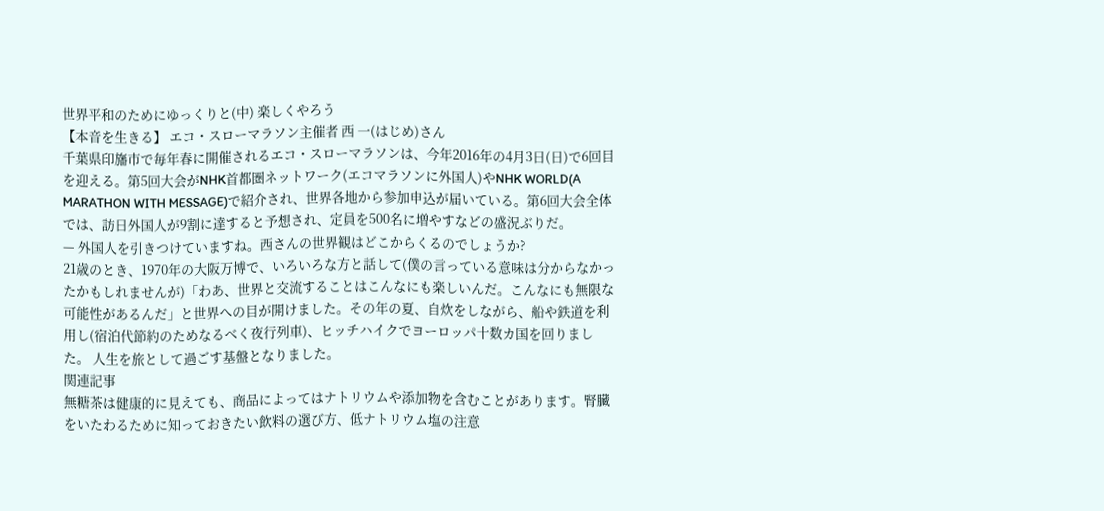世界平和のためにゆっくりと(中) 楽しくやろう
【本音を生きる】 エコ・スローマラソン主催者 西 一(はじめ)さん
千葉県印旛市で毎年春に開催されるエコ・スローマラソンは、今年2016年の4月3日(日)で6回目を迎える。第5回大会がNHK首都圏ネットワーク(エコマラソンに外国人)やNHK WORLD(A MARATHON WITH MESSAGE)で紹介され、世界各地から参加申込が届いている。第6回大会全体では、訪日外国人が9割に達すると予想され、定員を500名に増やすなどの盛況ぶりだ。
— 外国人を引きつけていますね。西さんの世界観はどこからくるのでしょうか?
21歳のとき、1970年の大阪万博で、いろいろな方と話して(僕の言っている意味は分からなかったかもしれませんが)「わあ、世界と交流することはこんなにも楽しいんだ。こんなにも無限な可能性があるんだ」と世界への目が開けました。その年の夏、自炊をしながら、船や鉄道を利用し(宿泊代節約のためなるべく夜行列車)、ヒッチハイクでヨーロッパ十数カ国を回りました。 人生を旅として過ごす基盤となりました。
関連記事
無糖茶は健康的に見えても、商品によってはナトリウムや添加物を含むことがあります。腎臓をいたわるために知っておきたい飲料の選び方、低ナトリウム塩の注意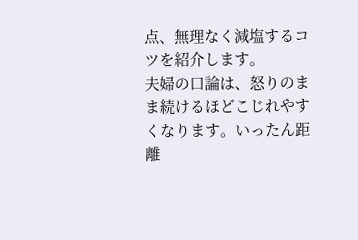点、無理なく減塩するコツを紹介します。
夫婦の口論は、怒りのまま続けるほどこじれやすくなります。いったん距離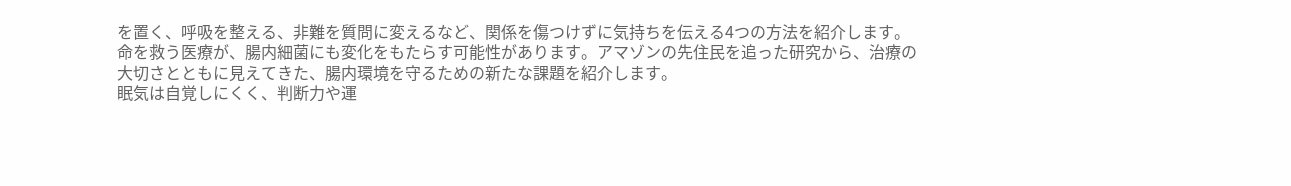を置く、呼吸を整える、非難を質問に変えるなど、関係を傷つけずに気持ちを伝える4つの方法を紹介します。
命を救う医療が、腸内細菌にも変化をもたらす可能性があります。アマゾンの先住民を追った研究から、治療の大切さとともに見えてきた、腸内環境を守るための新たな課題を紹介します。
眠気は自覚しにくく、判断力や運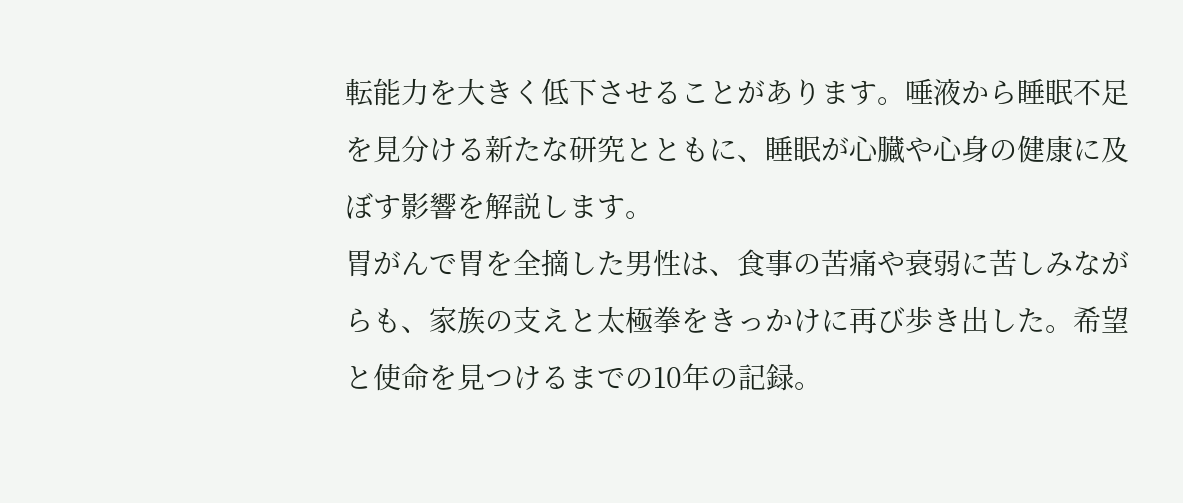転能力を大きく低下させることがあります。唾液から睡眠不足を見分ける新たな研究とともに、睡眠が心臓や心身の健康に及ぼす影響を解説します。
胃がんで胃を全摘した男性は、食事の苦痛や衰弱に苦しみながらも、家族の支えと太極拳をきっかけに再び歩き出した。希望と使命を見つけるまでの10年の記録。